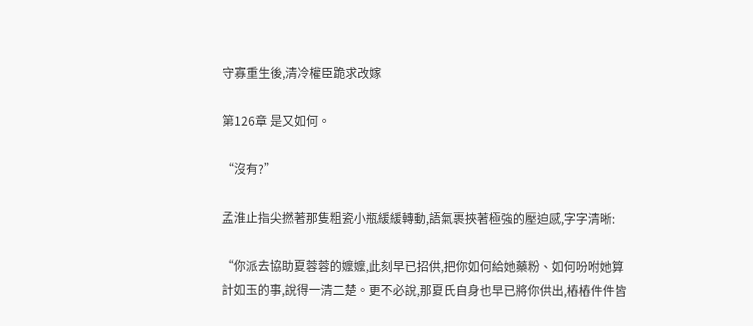守寡重生後,清冷權臣跪求改嫁

第126章 是又如何。

“沒有?”

孟淮止指尖撚著那隻粗瓷小瓶緩緩轉動,語氣裹挾著極強的壓迫感,字字清晰:

“你派去協助夏蓉蓉的嬤嬤,此刻早已招供,把你如何給她藥粉、如何吩咐她算計如玉的事,說得一清二楚。更不必說,那夏氏自身也早已將你供出,樁樁件件皆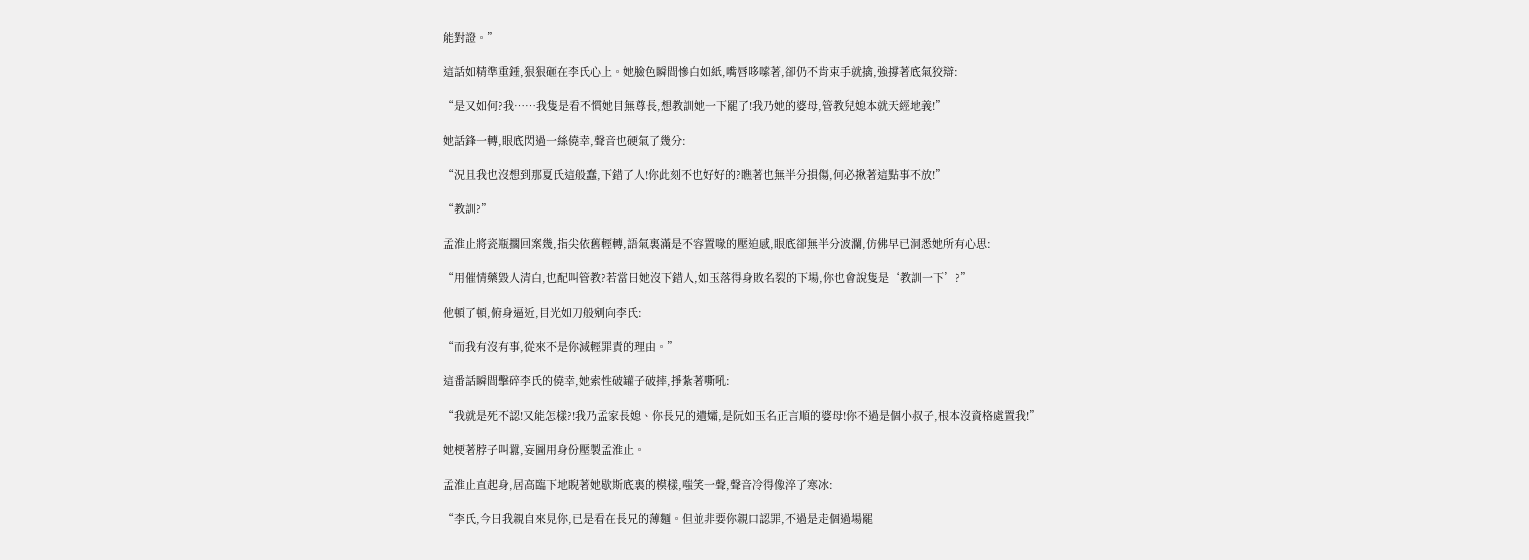能對證。”

這話如精準重錘,狠狠砸在李氏心上。她臉色瞬間慘白如紙,嘴唇哆嗦著,卻仍不肯束手就擒,強撐著底氣狡辯:

“是又如何?我……我隻是看不慣她目無尊長,想教訓她一下罷了!我乃她的婆母,管教兒媳本就天經地義!”

她話鋒一轉,眼底閃過一絲僥幸,聲音也硬氣了幾分:

“況且我也沒想到那夏氏這般蠢,下錯了人!你此刻不也好好的?瞧著也無半分損傷,何必揪著這點事不放!”

“教訓?”

孟淮止將瓷瓶擱回案幾,指尖依舊輕轉,語氣裏滿是不容置喙的壓迫感,眼底卻無半分波瀾,仿佛早已洞悉她所有心思:

“用催情藥毀人清白,也配叫管教?若當日她沒下錯人,如玉落得身敗名裂的下場,你也會說隻是‘教訓一下’?”

他頓了頓,俯身逼近,目光如刀般剜向李氏:

“而我有沒有事,從來不是你減輕罪責的理由。”

這番話瞬間擊碎李氏的僥幸,她索性破罐子破摔,掙紮著嘶吼:

“我就是死不認!又能怎樣?!我乃孟家長媳、你長兄的遺孀,是阮如玉名正言順的婆母!你不過是個小叔子,根本沒資格處置我!”

她梗著脖子叫囂,妄圖用身份壓製孟淮止。

孟淮止直起身,居高臨下地睨著她歇斯底裏的模樣,嗤笑一聲,聲音冷得像淬了寒冰:

“李氏,今日我親自來見你,已是看在長兄的薄麵。但並非要你親口認罪,不過是走個過場罷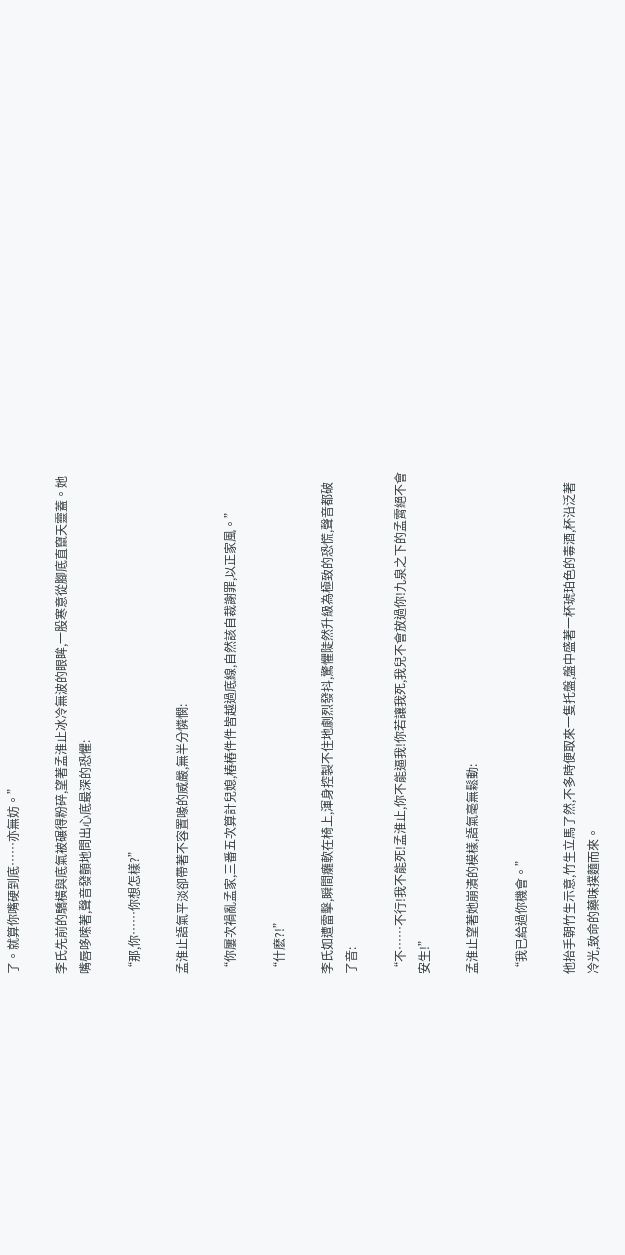了。就算你嘴硬到底……亦無妨。”

李氏先前的驕橫與底氣被碾得粉碎,望著孟淮止冰冷無波的眼眸,一股寒意從腳底直竄天靈蓋。她嘴唇哆嗦著,聲音發顫地問出心底最深的恐懼:

“那,你……你想怎樣?”

孟淮止語氣平淡卻帶著不容置喙的威嚴,無半分憐憫:

“你屢次禍亂孟家,三番五次算計兒媳,樁樁件件皆越過底線,自然該自裁謝罪,以正家風。”

“什麽?!”

李氏如遭雷擊,瞬間癱軟在椅上,渾身控製不住地劇烈發抖,驚懼陡然升級為極致的恐慌,聲音都破了音:

“不……不行!我不能死!孟淮止,你不能逼我!你若讓我死,我兒不會放過你!九泉之下的孟霄絕不會安生!”

孟淮止望著她崩潰的模樣,語氣毫無鬆動:

“我已給過你機會。”

他抬手朝竹生示意,竹生立馬了然,不多時便取來一隻托盤,盤中盛著一杯琥珀色的毒酒,杯沿泛著冷光,致命的藥味撲麵而來。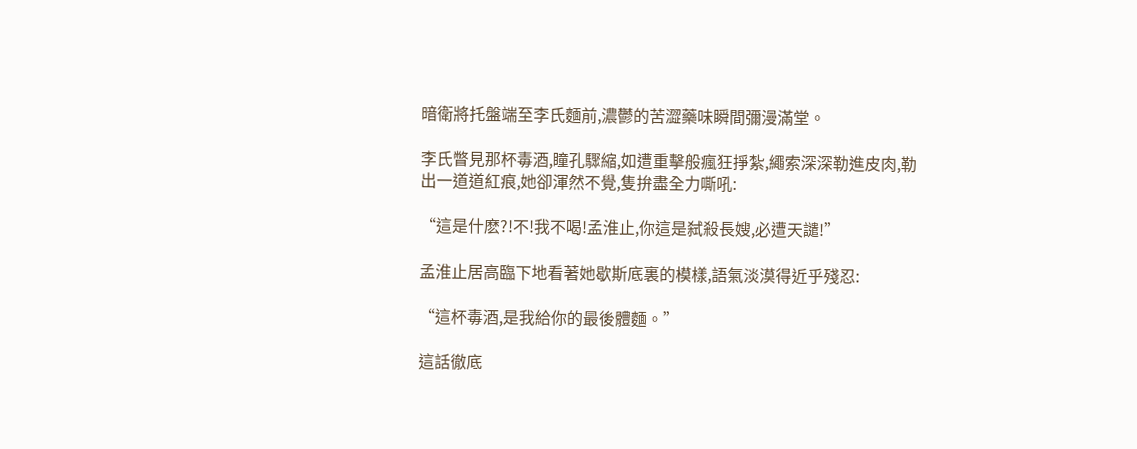暗衛將托盤端至李氏麵前,濃鬱的苦澀藥味瞬間彌漫滿堂。

李氏瞥見那杯毒酒,瞳孔驟縮,如遭重擊般瘋狂掙紮,繩索深深勒進皮肉,勒出一道道紅痕,她卻渾然不覺,隻拚盡全力嘶吼:

“這是什麽?!不!我不喝!孟淮止,你這是弑殺長嫂,必遭天譴!”

孟淮止居高臨下地看著她歇斯底裏的模樣,語氣淡漠得近乎殘忍:

“這杯毒酒,是我給你的最後體麵。”

這話徹底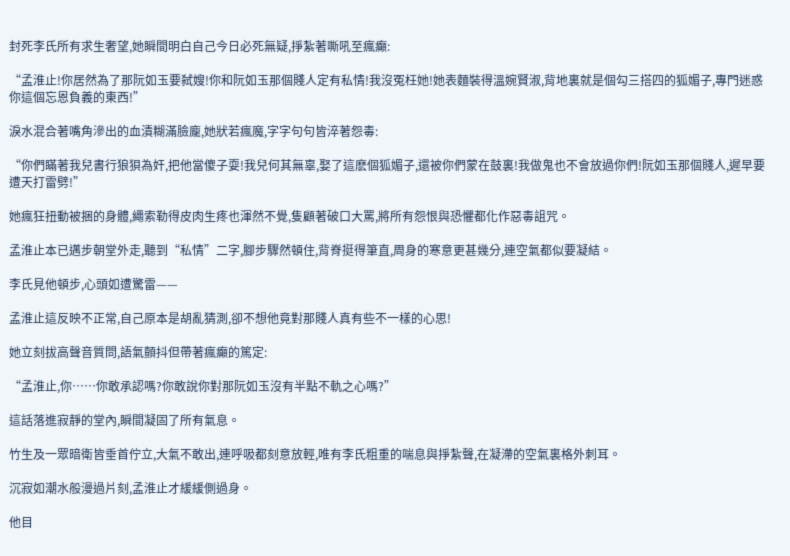封死李氏所有求生奢望,她瞬間明白自己今日必死無疑,掙紮著嘶吼至瘋癲:

“孟淮止!你居然為了那阮如玉要弑嫂!你和阮如玉那個賤人定有私情!我沒冤枉她!她表麵裝得溫婉賢淑,背地裏就是個勾三搭四的狐媚子,專門迷惑你這個忘恩負義的東西!”

淚水混合著嘴角滲出的血漬糊滿臉龐,她狀若瘋魔,字字句句皆淬著怨毒:

“你們瞞著我兒書行狼狽為奸,把他當傻子耍!我兒何其無辜,娶了這麽個狐媚子,還被你們蒙在鼓裏!我做鬼也不會放過你們!阮如玉那個賤人,遲早要遭天打雷劈!”

她瘋狂扭動被捆的身體,繩索勒得皮肉生疼也渾然不覺,隻顧著破口大罵,將所有怨恨與恐懼都化作惡毒詛咒。

孟淮止本已邁步朝堂外走,聽到“私情”二字,腳步驟然頓住,背脊挺得筆直,周身的寒意更甚幾分,連空氣都似要凝結。

李氏見他頓步,心頭如遭驚雷——

孟淮止這反映不正常,自己原本是胡亂猜測,卻不想他竟對那賤人真有些不一樣的心思!

她立刻拔高聲音質問,語氣顫抖但帶著瘋癲的篤定:

“孟淮止,你……你敢承認嗎?你敢說你對那阮如玉沒有半點不軌之心嗎?”

這話落進寂靜的堂內,瞬間凝固了所有氣息。

竹生及一眾暗衛皆垂首佇立,大氣不敢出,連呼吸都刻意放輕,唯有李氏粗重的喘息與掙紮聲,在凝滯的空氣裏格外刺耳。

沉寂如潮水般漫過片刻,孟淮止才緩緩側過身。

他目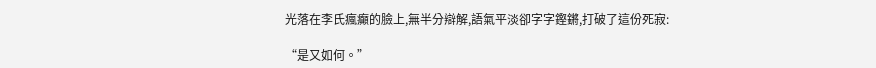光落在李氏瘋癲的臉上,無半分辯解,語氣平淡卻字字鏗鏘,打破了這份死寂:

“是又如何。”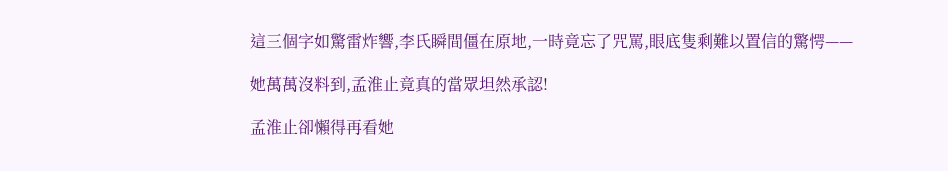這三個字如驚雷炸響,李氏瞬間僵在原地,一時竟忘了咒罵,眼底隻剩難以置信的驚愕——

她萬萬沒料到,孟淮止竟真的當眾坦然承認!

孟淮止卻懶得再看她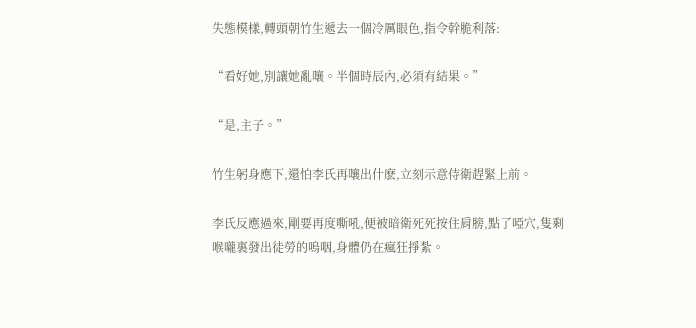失態模樣,轉頭朝竹生遞去一個冷厲眼色,指令幹脆利落:

“看好她,別讓她亂嚷。半個時辰內,必須有結果。”

“是,主子。”

竹生躬身應下,還怕李氏再嚷出什麽,立刻示意侍衛趕緊上前。

李氏反應過來,剛要再度嘶吼,便被暗衛死死按住肩膀,點了啞穴,隻剩喉嚨裏發出徒勞的嗚咽,身體仍在瘋狂掙紮。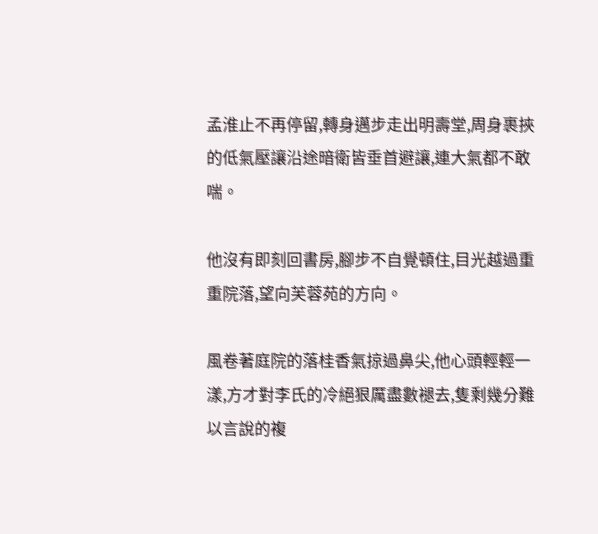孟淮止不再停留,轉身邁步走出明壽堂,周身裹挾的低氣壓讓沿途暗衛皆垂首避讓,連大氣都不敢喘。

他沒有即刻回書房,腳步不自覺頓住,目光越過重重院落,望向芙蓉苑的方向。

風卷著庭院的落桂香氣掠過鼻尖,他心頭輕輕一漾,方才對李氏的冷絕狠厲盡數褪去,隻剩幾分難以言說的複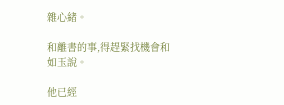雜心緒。

和離書的事,得趕緊找機會和如玉說。

他已經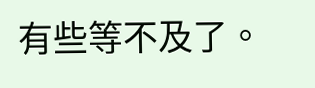有些等不及了。